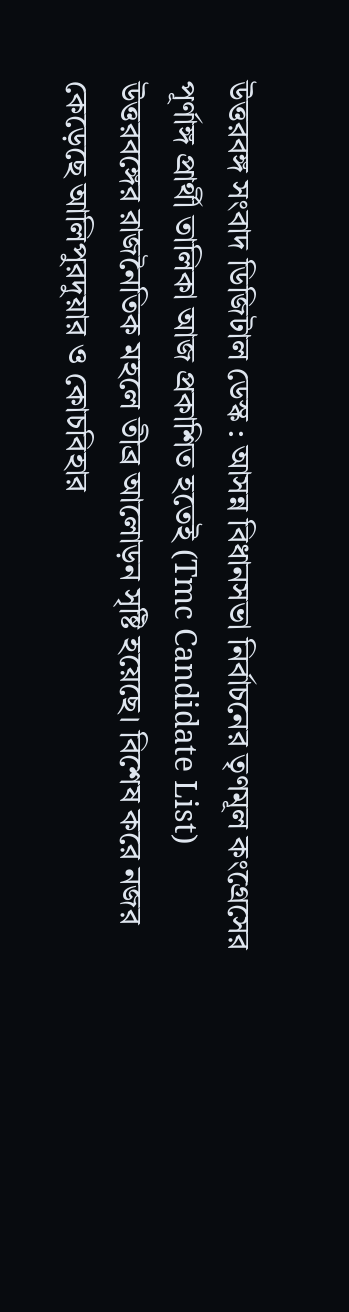উত্তরবঙ্গ সংবাদ ডিজিটাল ডেস্ক : আসন্ন বিধানসভা নির্বাচনের তৃণমূল কংগ্রেসের পূর্ণাঙ্গ প্রার্থী তালিকা আজ প্রকাশিত হতেই (Tmc Candidate List) উত্তরবঙ্গের রাজনৈতিক মহলে তীব্র আলোড়ন সৃষ্টি হয়েছে। বিশেষ করে নজর কেড়েছে আলিপুরদুয়ার ও কোচবিহার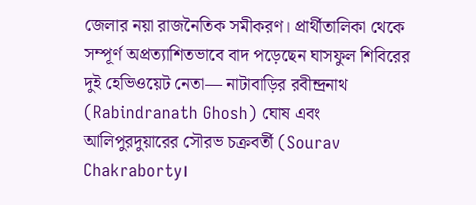জেলার নয়া রাজনৈতিক সমীকরণ। প্রার্থীতালিকা থেকে সম্পূর্ণ অপ্রত্যাশিতভাবে বাদ পড়েছেন ঘাসফুল শিবিরের দুই হেভিওয়েট নেতা— নাটাবাড়ির রবীন্দ্রনাথ (Rabindranath Ghosh) ঘোষ এবং আলিপুরদুয়ারের সৌরভ চক্রবর্তী (Sourav Chakraborty।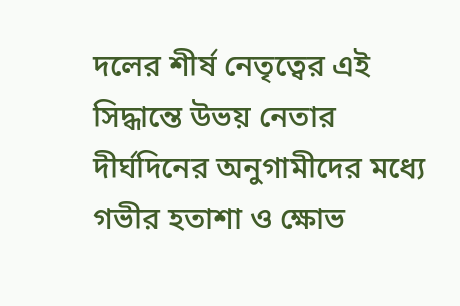দলের শীর্ষ নেতৃত্বের এই সিদ্ধান্তে উভয় নেতার দীর্ঘদিনের অনুগামীদের মধ্যে গভীর হতাশা ও ক্ষোভ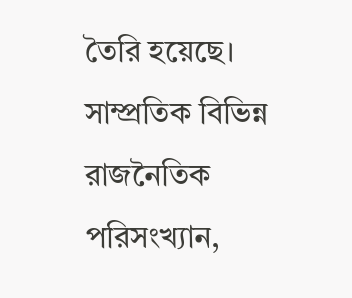তৈরি হয়েছে।
সাম্প্রতিক বিভিন্ন রাজনৈতিক পরিসংখ্যান,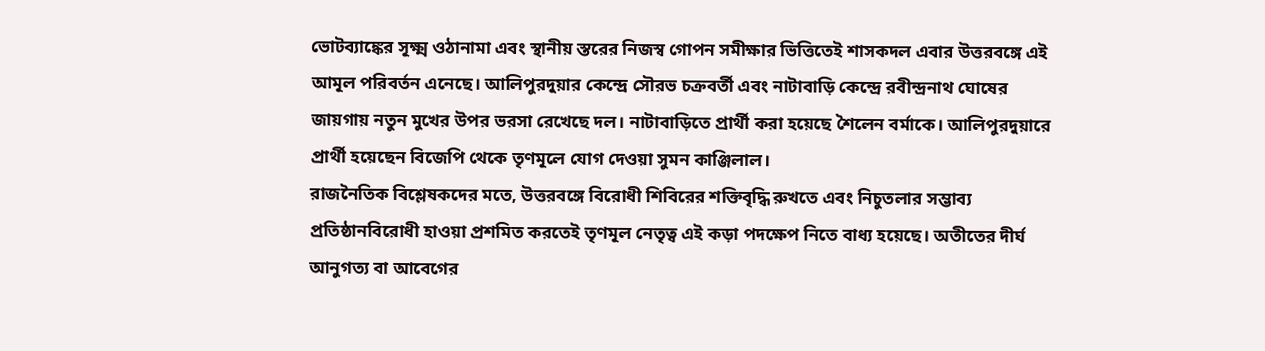ভোটব্যাঙ্কের সূক্ষ্ম ওঠানামা এবং স্থানীয় স্তরের নিজস্ব গোপন সমীক্ষার ভিত্তিতেই শাসকদল এবার উত্তরবঙ্গে এই আমূল পরিবর্তন এনেছে। আলিপুরদুয়ার কেন্দ্রে সৌরভ চক্রবর্তী এবং নাটাবাড়ি কেন্দ্রে রবীন্দ্রনাথ ঘোষের জায়গায় নতুন মুখের উপর ভরসা রেখেছে দল। নাটাবাড়িতে প্রার্থী করা হয়েছে শৈলেন বর্মাকে। আলিপুরদুয়ারে প্রার্থী হয়েছেন বিজেপি থেকে তৃণমূলে যোগ দেওয়া সুমন কাঞ্জিলাল।
রাজনৈতিক বিশ্লেষকদের মতে, উত্তরবঙ্গে বিরোধী শিবিরের শক্তিবৃদ্ধি রুখতে এবং নিচুতলার সম্ভাব্য প্রতিষ্ঠানবিরোধী হাওয়া প্রশমিত করতেই তৃণমূল নেতৃত্ব এই কড়া পদক্ষেপ নিতে বাধ্য হয়েছে। অতীতের দীর্ঘ আনুগত্য বা আবেগের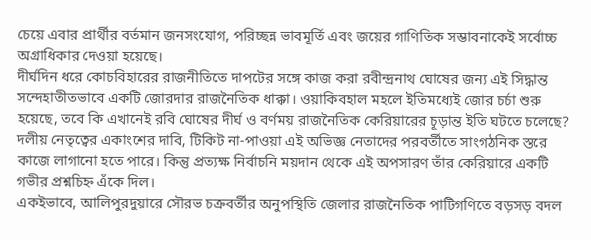চেয়ে এবার প্রার্থীর বর্তমান জনসংযোগ, পরিচ্ছন্ন ভাবমূর্তি এবং জয়ের গাণিতিক সম্ভাবনাকেই সর্বোচ্চ অগ্রাধিকার দেওয়া হয়েছে।
দীর্ঘদিন ধরে কোচবিহারের রাজনীতিতে দাপটের সঙ্গে কাজ করা রবীন্দ্রনাথ ঘোষের জন্য এই সিদ্ধান্ত সন্দেহাতীতভাবে একটি জোরদার রাজনৈতিক ধাক্কা। ওয়াকিবহাল মহলে ইতিমধ্যেই জোর চর্চা শুরু হয়েছে, তবে কি এখানেই রবি ঘোষের দীর্ঘ ও বর্ণময় রাজনৈতিক কেরিয়ারের চূড়ান্ত ইতি ঘটতে চলেছে? দলীয় নেতৃত্বের একাংশের দাবি, টিকিট না-পাওয়া এই অভিজ্ঞ নেতাদের পরবর্তীতে সাংগঠনিক স্তরে কাজে লাগানো হতে পারে। কিন্তু প্রত্যক্ষ নির্বাচনি ময়দান থেকে এই অপসারণ তাঁর কেরিয়ারে একটি গভীর প্রশ্নচিহ্ন এঁকে দিল।
একইভাবে, আলিপুরদুয়ারে সৌরভ চক্রবর্তীর অনুপস্থিতি জেলার রাজনৈতিক পাটিগণিতে বড়সড় বদল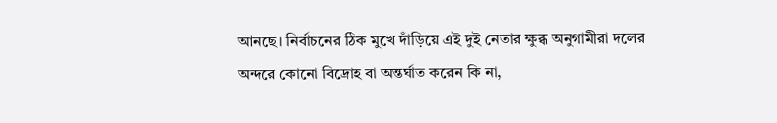আনছে। নির্বাচনের ঠিক মুখে দাঁড়িয়ে এই দুই নেতার ক্ষুব্ধ অনুগামীরা দলের অন্দরে কোনো বিদ্রোহ বা অন্তর্ঘাত করেন কি না,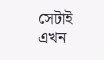সেটাই এখন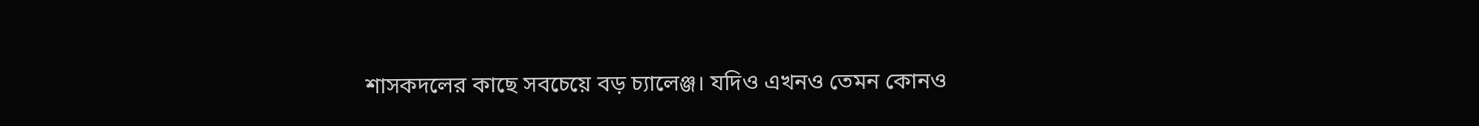শাসকদলের কাছে সবচেয়ে বড় চ্যালেঞ্জ। যদিও এখনও তেমন কোনও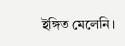ইঙ্গিত মেলেনি।